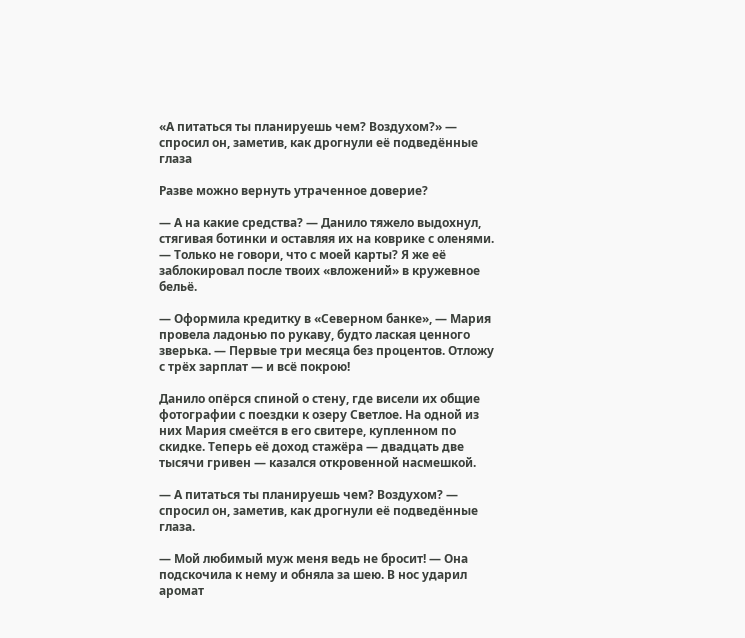«А питаться ты планируешь чем? Воздухом?» — спросил он, заметив, как дрогнули её подведённые глаза

Разве можно вернуть утраченное доверие?

— А на какие средства? — Данило тяжело выдохнул, стягивая ботинки и оставляя их на коврике с оленями. — Только не говори, что с моей карты? Я же её заблокировал после твоих «вложений» в кружевное бельё.

— Оформила кредитку в «Северном банке», — Мария провела ладонью по рукаву, будто лаская ценного зверька. — Первые три месяца без процентов. Отложу с трёх зарплат — и всё покрою!

Данило опёрся спиной о стену, где висели их общие фотографии с поездки к озеру Светлое. На одной из них Мария смеётся в его свитере, купленном по скидке. Теперь её доход стажёра — двадцать две тысячи гривен — казался откровенной насмешкой.

— А питаться ты планируешь чем? Воздухом? — спросил он, заметив, как дрогнули её подведённые глаза.

— Мой любимый муж меня ведь не бросит! — Она подскочила к нему и обняла за шею. В нос ударил аромат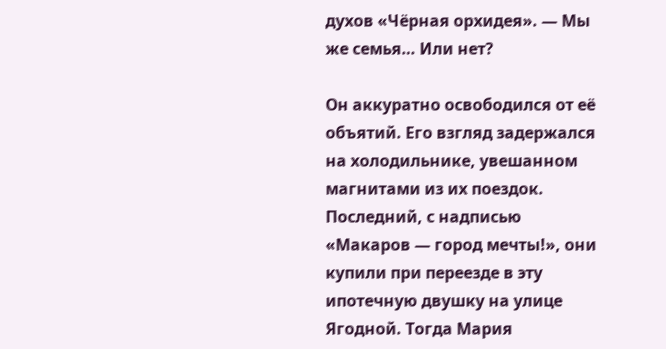духов «Чёрная орхидея». — Мы же семья… Или нет?

Он аккуратно освободился от её объятий. Его взгляд задержался на холодильнике, увешанном магнитами из их поездок. Последний, с надписью «Макаров — город мечты!», они купили при переезде в эту ипотечную двушку на улице Ягодной. Тогда Мария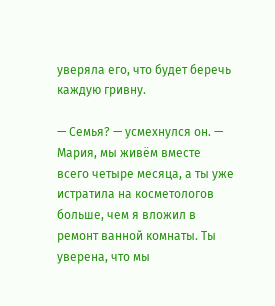уверяла его, что будет беречь каждую гривну.

— Семья? — усмехнулся он. — Мария, мы живём вместе всего четыре месяца, а ты уже истратила на косметологов больше, чем я вложил в ремонт ванной комнаты. Ты уверена, что мы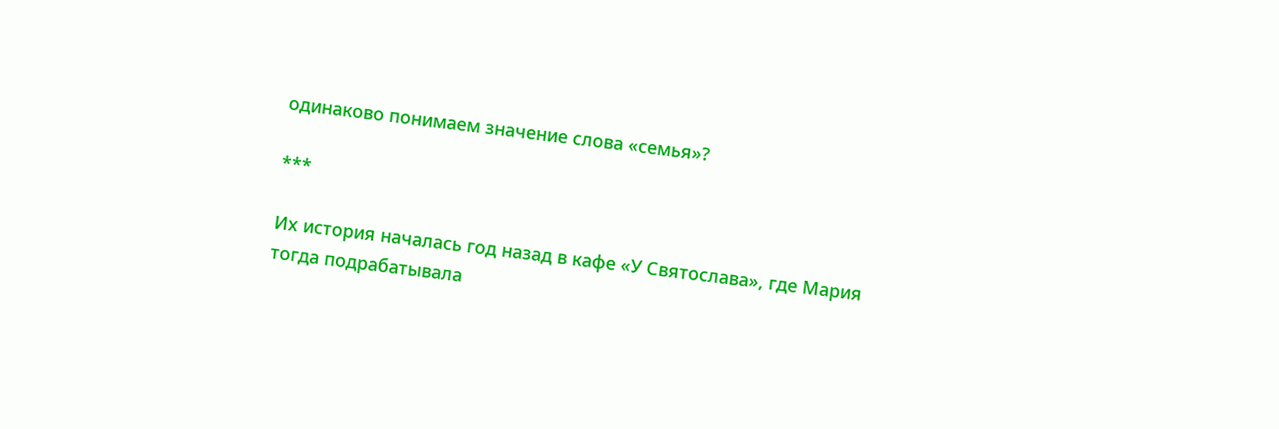одинаково понимаем значение слова «семья»?

***

Их история началась год назад в кафе «У Святослава», где Мария тогда подрабатывала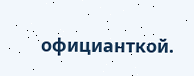официанткой.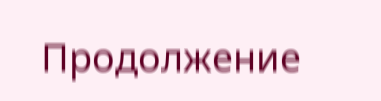Продолжение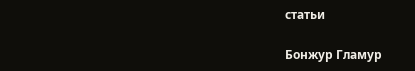статьи

Бонжур Гламур